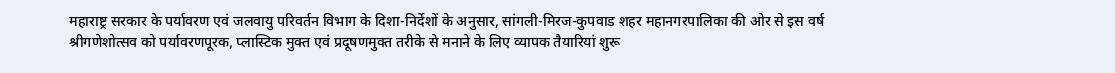महाराष्ट्र सरकार के पर्यावरण एवं जलवायु परिवर्तन विभाग के दिशा-निर्देशों के अनुसार, सांगली-मिरज-कुपवाड शहर महानगरपालिका की ओर से इस वर्ष श्रीगणेशोत्सव को पर्यावरणपूरक, प्लास्टिक मुक्त एवं प्रदूषणमुक्त तरीके से मनाने के लिए व्यापक तैयारियां शुरू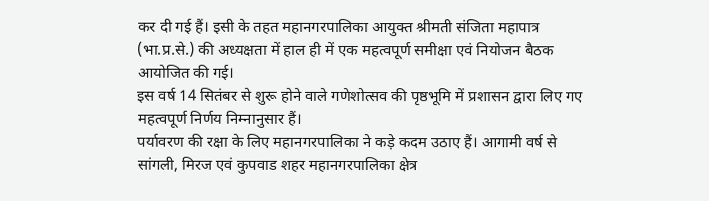कर दी गई हैं। इसी के तहत महानगरपालिका आयुक्त श्रीमती संजिता महापात्र (भा.प्र.से.) की अध्यक्षता में हाल ही में एक महत्वपूर्ण समीक्षा एवं नियोजन बैठक आयोजित की गई।
इस वर्ष 14 सितंबर से शुरू होने वाले गणेशोत्सव की पृष्ठभूमि में प्रशासन द्वारा लिए गए महत्वपूर्ण निर्णय निम्नानुसार हैं।
पर्यावरण की रक्षा के लिए महानगरपालिका ने कड़े कदम उठाए हैं। आगामी वर्ष से सांगली, मिरज एवं कुपवाड शहर महानगरपालिका क्षेत्र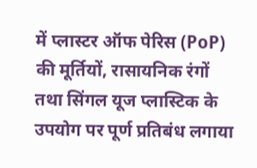में प्लास्टर ऑफ पेरिस (PoP) की मूर्तियों, रासायनिक रंगों तथा सिंगल यूज प्लास्टिक के उपयोग पर पूर्ण प्रतिबंध लगाया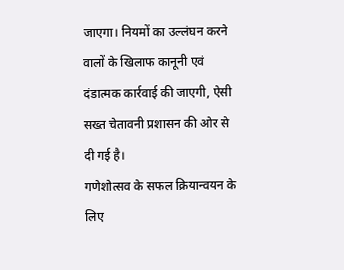जाएगा। नियमों का उल्लंघन करने वालों के खिलाफ कानूनी एवं दंडात्मक कार्रवाई की जाएगी, ऐसी सख्त चेतावनी प्रशासन की ओर से दी गई है।
गणेशोत्सव के सफल क्रियान्वयन के लिए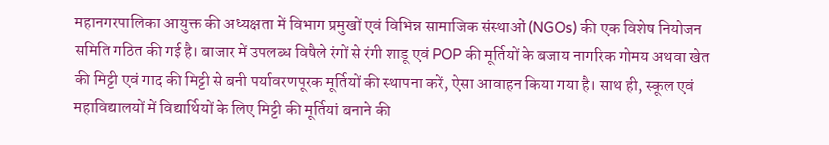महानगरपालिका आयुक्त की अध्यक्षता में विभाग प्रमुखों एवं विभिन्न सामाजिक संस्थाओं (NGOs) की एक विशेष नियोजन समिति गठित की गई है। बाजार में उपलब्ध विषैले रंगों से रंगी शाडू एवं POP की मूर्तियों के बजाय नागरिक गोमय अथवा खेत की मिट्टी एवं गाद की मिट्टी से बनी पर्यावरणपूरक मूर्तियों की स्थापना करें, ऐसा आवाहन किया गया है। साथ ही, स्कूल एवं महाविद्यालयों में विद्यार्थियों के लिए मिट्टी की मूर्तियां बनाने की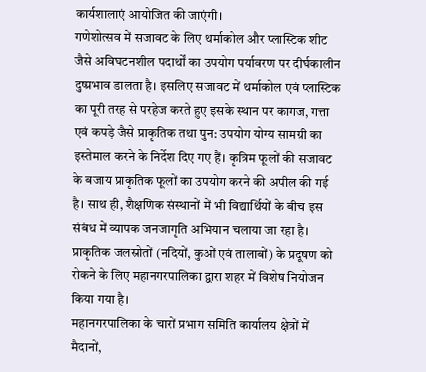कार्यशालाएं आयोजित की जाएंगी।
गणेशोत्सव में सजावट के लिए थर्माकोल और प्लास्टिक शीट जैसे अविघटनशील पदार्थों का उपयोग पर्यावरण पर दीर्घकालीन दुष्प्रभाव डालता है। इसलिए सजावट में थर्माकोल एवं प्लास्टिक का पूरी तरह से परहेज करते हुए इसके स्थान पर कागज, गत्ता एवं कपड़े जैसे प्राकृतिक तथा पुन: उपयोग योग्य सामग्री का इस्तेमाल करने के निर्देश दिए गए हैं। कृत्रिम फूलों की सजावट के बजाय प्राकृतिक फूलों का उपयोग करने की अपील की गई है। साथ ही, शैक्षणिक संस्थानों में भी विद्यार्थियों के बीच इस संबंध में व्यापक जनजागृति अभियान चलाया जा रहा है।
प्राकृतिक जलस्रोतों (नदियों, कुओं एवं तालाबों) के प्रदूषण को रोकने के लिए महानगरपालिका द्वारा शहर में विशेष नियोजन किया गया है।
महानगरपालिका के चारों प्रभाग समिति कार्यालय क्षेत्रों में मैदानों,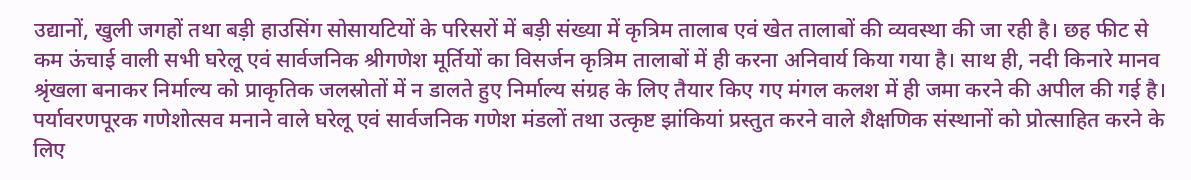उद्यानों, खुली जगहों तथा बड़ी हाउसिंग सोसायटियों के परिसरों में बड़ी संख्या में कृत्रिम तालाब एवं खेत तालाबों की व्यवस्था की जा रही है। छह फीट से कम ऊंचाई वाली सभी घरेलू एवं सार्वजनिक श्रीगणेश मूर्तियों का विसर्जन कृत्रिम तालाबों में ही करना अनिवार्य किया गया है। साथ ही, नदी किनारे मानव श्रृंखला बनाकर निर्माल्य को प्राकृतिक जलस्रोतों में न डालते हुए निर्माल्य संग्रह के लिए तैयार किए गए मंगल कलश में ही जमा करने की अपील की गई है।
पर्यावरणपूरक गणेशोत्सव मनाने वाले घरेलू एवं सार्वजनिक गणेश मंडलों तथा उत्कृष्ट झांकियां प्रस्तुत करने वाले शैक्षणिक संस्थानों को प्रोत्साहित करने के लिए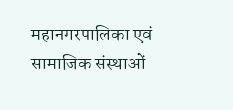महानगरपालिका एवं सामाजिक संस्थाओं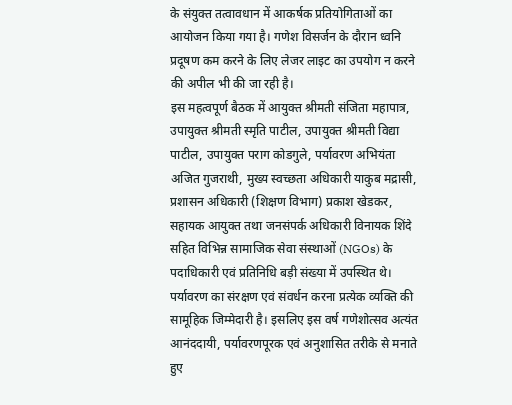के संयुक्त तत्वावधान में आकर्षक प्रतियोगिताओं का आयोजन किया गया है। गणेश विसर्जन के दौरान ध्वनि प्रदूषण कम करने के लिए लेजर लाइट का उपयोग न करने की अपील भी की जा रही है।
इस महत्वपूर्ण बैठक में आयुक्त श्रीमती संजिता महापात्र, उपायुक्त श्रीमती स्मृति पाटील, उपायुक्त श्रीमती विद्या पाटील, उपायुक्त पराग कोडगुले, पर्यावरण अभियंता अजित गुजराथी, मुख्य स्वच्छता अधिकारी याकुब मद्रासी, प्रशासन अधिकारी (शिक्षण विभाग) प्रकाश खेडकर, सहायक आयुक्त तथा जनसंपर्क अधिकारी विनायक शिंदे सहित विभिन्न सामाजिक सेवा संस्थाओं (NGOs) के पदाधिकारी एवं प्रतिनिधि बड़ी संख्या में उपस्थित थे।
पर्यावरण का संरक्षण एवं संवर्धन करना प्रत्येक व्यक्ति की सामूहिक जिम्मेदारी है। इसलिए इस वर्ष गणेशोत्सव अत्यंत आनंददायी, पर्यावरणपूरक एवं अनुशासित तरीके से मनाते हुए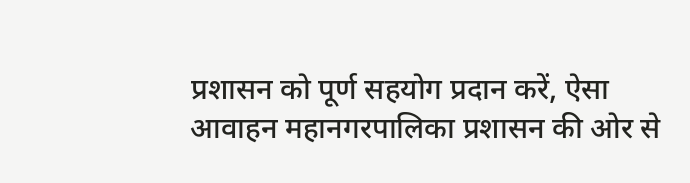प्रशासन को पूर्ण सहयोग प्रदान करें, ऐसा आवाहन महानगरपालिका प्रशासन की ओर से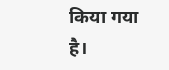किया गया है।